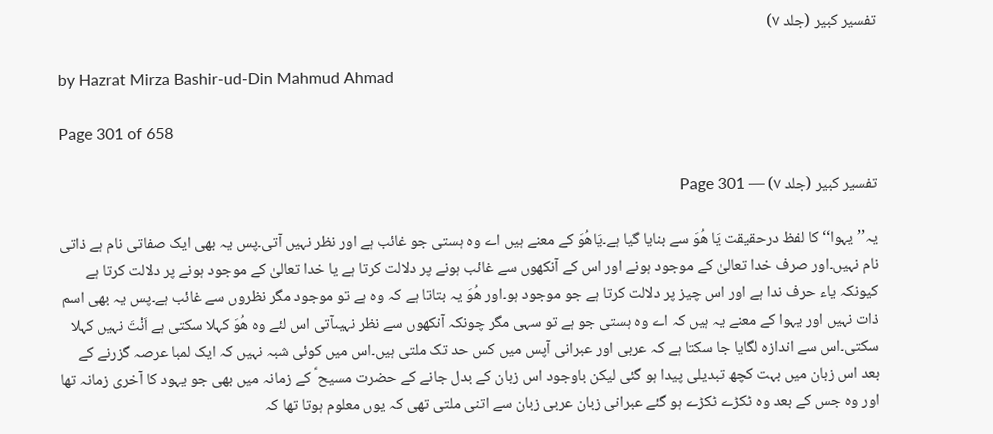تفسیر کبیر (جلد ۷)

by Hazrat Mirza Bashir-ud-Din Mahmud Ahmad

Page 301 of 658

تفسیر کبیر (جلد ۷) — Page 301

یہ’’یہوا‘‘ کا لفظ درحقیقت یَا ھُوَ سے بنایا گیا ہے۔یَاھُوَ کے معنے ہیں اے وہ ہستی جو غائب ہے اور نظر نہیں آتی۔پس یہ بھی ایک صفاتی نام ہے ذاتی نام نہیں۔اور صرف خدا تعالیٰ کے موجود ہونے اور اس کے آنکھوں سے غائب ہونے پر دلالت کرتا ہے یا خدا تعالیٰ کے موجود ہونے پر دلالت کرتا ہے کیونکہ یاء حرف ندا ہے اور اس چیز پر دلالت کرتا ہے جو موجود ہو۔اور ھُوَ یہ بتاتا ہے کہ وہ ہے تو موجود مگر نظروں سے غائب ہے۔پس یہ بھی اسم ذات نہیں اور یہوا کے معنے یہ ہیں کہ اے وہ ہستی جو ہے تو سہی مگر چونکہ آنکھوں سے نظر نہیںآتی اس لئے وہ ھُوَ کہلا سکتی ہے اَنْتَ نہیں کہلا سکتی۔اس سے اندازہ لگایا جا سکتا ہے کہ عربی اور عبرانی آپس میں کس حد تک ملتی ہیں۔اس میں کوئی شبہ نہیں کہ ایک لمبا عرصہ گزرنے کے بعد اس زبان میں بہت کچھ تبدیلی پیدا ہو گئی لیکن باوجود اس زبان کے بدل جانے کے حضرت مسیح ؑ کے زمانہ میں بھی جو یہود کا آخری زمانہ تھا اور وہ جس کے بعد وہ ٹکڑے ٹکڑے ہو گئے عبرانی زبان عربی زبان سے اتنی ملتی تھی کہ یوں معلوم ہوتا تھا کہ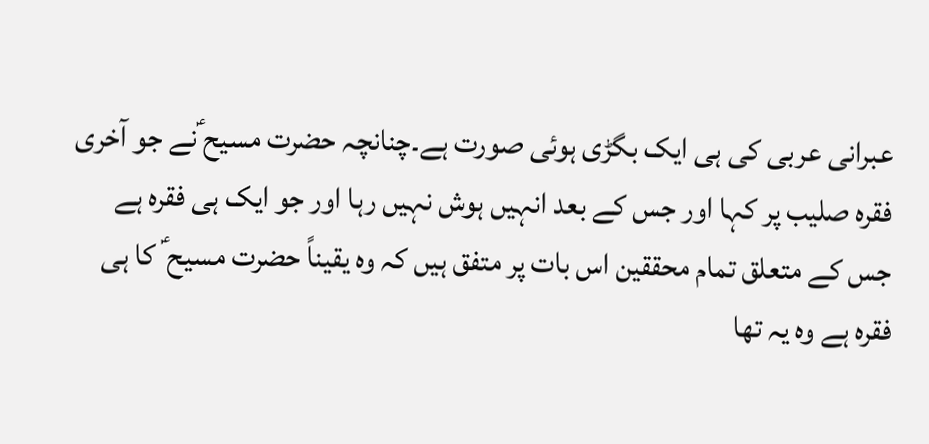عبرانی عربی کی ہی ایک بگڑی ہوئی صورت ہے۔چنانچہ حضرت مسیح ؑنے جو آخری فقرہ صلیب پر کہا اور جس کے بعد انہیں ہوش نہیں رہا اور جو ایک ہی فقرہ ہے جس کے متعلق تمام محققین اس بات پر متفق ہیں کہ وہ یقیناً حضرت مسیح ؑ کا ہی فقرہ ہے وہ یہ تھا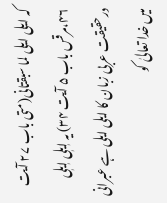کہ ایلی ایلی لما سبقتانی(متی باب ۲۷ آیت ۴۶،مرقس باب ۵ آیت ۳۴) یہ اٖیلٖی اٖیلٖی درحقیقت عربی زبان کا ایلی ایلی ہے عبرانی میں خدا تعالیٰ کو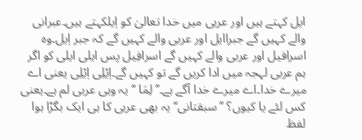ایل کہتے ہیں اور عربی میں خدا تعالیٰ کو اٖیلکہتے ہیں۔عبرانی والے کہیں گے جبراایل اور عربی والے کہیں گے کہ جبر اٖیل۔وہ اسرافیل اور عربی والے کہیں گے اسرافِیل پس ایلی ایلی کو اگر ہم عربی لہجہ میں ادا کریں گے تو کہیں گے۔اٖیْلِی اٖیْلِی یعنی اے میرے خدا۔اے میرے خدا آگے ہے۔’’لِمَا ‘‘ یہ وہی عربی لم ہے۔یعنی کس لئے یا کیوں؟ ’’سبقتانی‘‘یہ بھی عربی کا ہی ایک بگڑا ہوا لفظ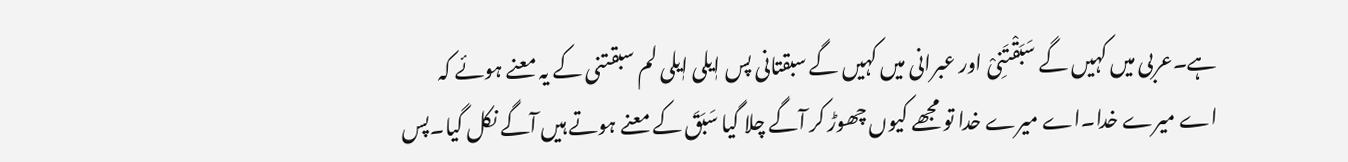ہے۔عربی میں کہیں گے سَبَقْتَنِیْ اور عبرانی میں کہیں گے سبقتانی پس اٖیلی اٖیلی لم سبقتنی کے یہ معنے ہوئے کہ اے میرے خدا۔اے میرے خدا تو مجھے کیوں چھوڑ کر آگے چلا گیا سَبَقَ کے معنے ہوتے ہیں آگے نکل گیا۔پس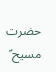حضرت مسیح ؑ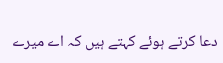دعا کرتے ہوئے کہتے ہیں کہ اے میرے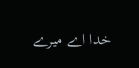خدا اے میرے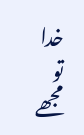خدا تو مجھے